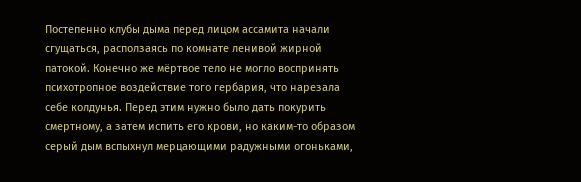Постепенно клубы дыма перед лицом ассамита начали сгущаться, расползаясь по комнате ленивой жирной патокой. Конечно же мёртвое тело не могло воспринять психотропное воздействие того гербария, что нарезала себе колдунья. Перед этим нужно было дать покурить смертному, а затем испить его крови, но каким-то образом серый дым вспыхнул мерцающими радужными огоньками,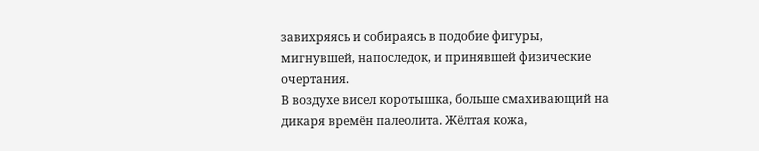завихряясь и собираясь в подобие фигуры, мигнувшей, напоследок, и принявшей физические очертания.
В воздухе висел коротышка, больше смахивающий на дикаря времён палеолита. Жёлтая кожа,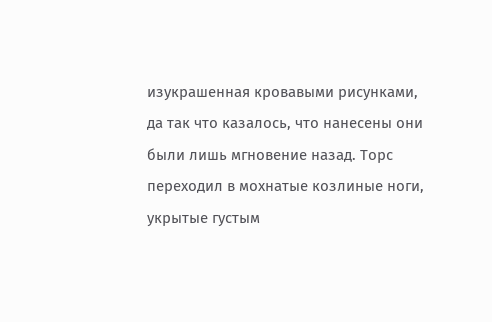изукрашенная кровавыми рисунками, да так что казалось, что нанесены они были лишь мгновение назад. Торс переходил в мохнатые козлиные ноги, укрытые густым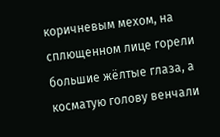коричневым мехом, на сплющенном лице горели большие жёлтые глаза, а косматую голову венчали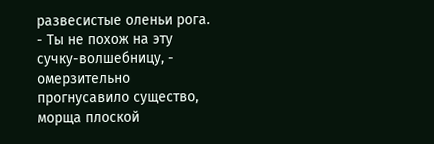развесистые оленьи рога.
- Ты не похож на эту сучку-волшебницу, - омерзительно прогнусавило существо, морща плоской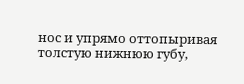нос и упрямо оттопыривая толстую нижнюю губу,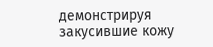демонстрируя закусившие кожу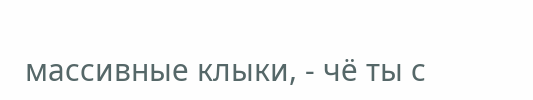массивные клыки, - чё ты с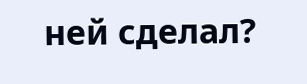ней сделал?